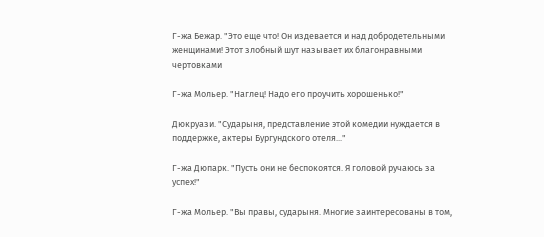Г-жа Бежар. "Это еще что! Он издевается и над добродетельными женщинами! Этот злобный шут называет их благонравными чертовками

Г-жа Мольер. "Наглец! Надо его проучить хорошенько!"

Дюкруази. "Сударыня, представление этой комедии нуждается в поддержке, актеры Бургундского отеля..."

Г-жа Дюпарк. "Пусть они не беспокоятся. Я головой ручаюсь за успех!"

Г-жа Мольер. "Вы правы, сударыня. Многие заинтересованы в том,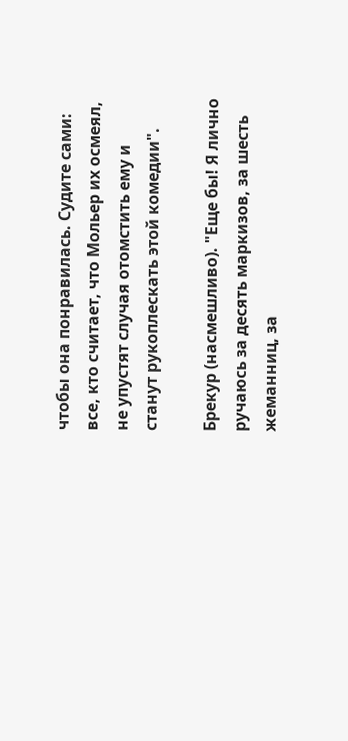чтобы она понравилась. Судите сами: все, кто считает, что Мольер их осмеял, не упустят случая отомстить ему и станут рукоплескать этой комедии".

Брекур (насмешливо). "Еще бы! Я лично ручаюсь за десять маркизов, за шесть жеманниц, за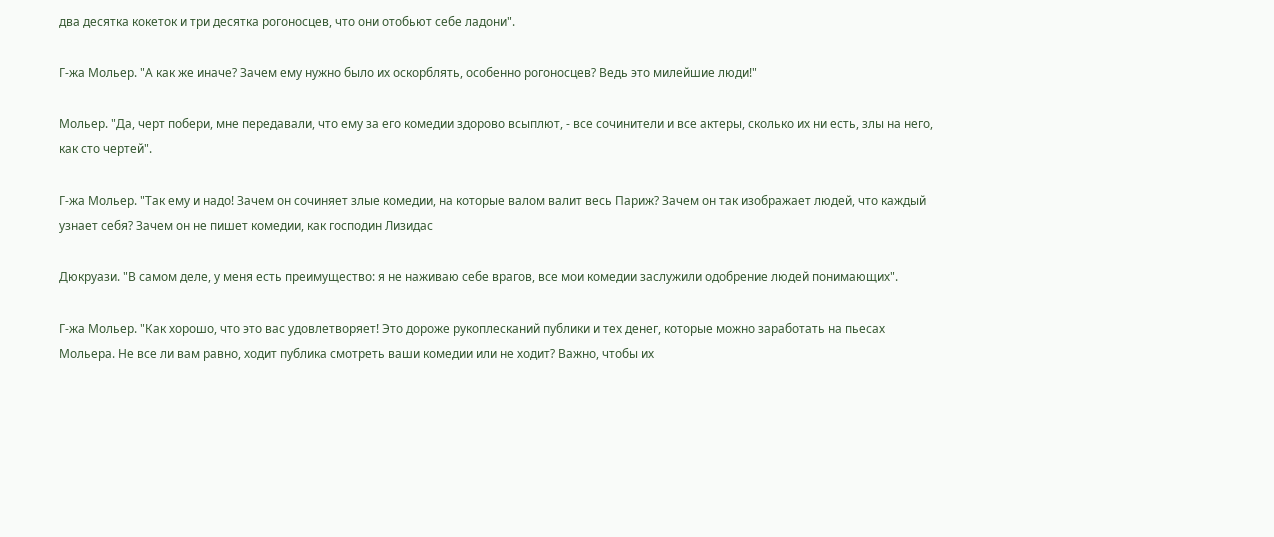два десятка кокеток и три десятка рогоносцев, что они отобьют себе ладони".

Г-жа Мольер. "А как же иначе? Зачем ему нужно было их оскорблять, особенно рогоносцев? Ведь это милейшие люди!"

Мольер. "Да, черт побери, мне передавали, что ему за его комедии здорово всыплют, - все сочинители и все актеры, сколько их ни есть, злы на него, как сто чертей".

Г-жа Мольер. "Так ему и надо! Зачем он сочиняет злые комедии, на которые валом валит весь Париж? Зачем он так изображает людей, что каждый узнает себя? Зачем он не пишет комедии, как господин Лизидас

Дюкруази. "В самом деле, у меня есть преимущество: я не наживаю себе врагов, все мои комедии заслужили одобрение людей понимающих".

Г-жа Мольер. "Как хорошо, что это вас удовлетворяет! Это дороже рукоплесканий публики и тех денег, которые можно заработать на пьесах Мольера. Не все ли вам равно, ходит публика смотреть ваши комедии или не ходит? Важно, чтобы их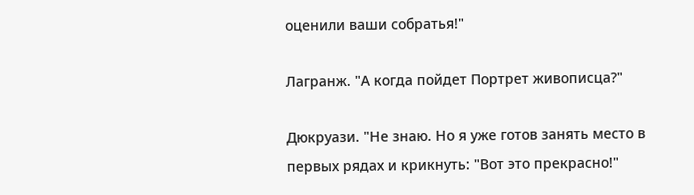оценили ваши собратья!"

Лагранж. "А когда пойдет Портрет живописца?"

Дюкруази. "Не знаю. Но я уже готов занять место в первых рядах и крикнуть: "Вот это прекрасно!"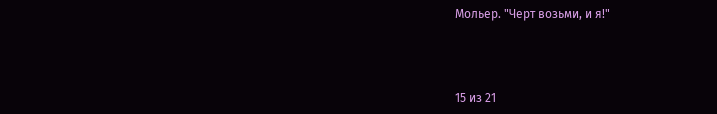Мольер. "Черт возьми, и я!"



15 из 21